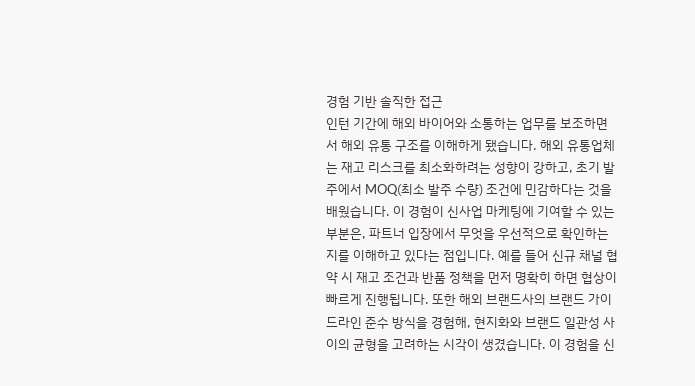경험 기반 솔직한 접근
인턴 기간에 해외 바이어와 소통하는 업무를 보조하면서 해외 유통 구조를 이해하게 됐습니다. 해외 유통업체는 재고 리스크를 최소화하려는 성향이 강하고, 초기 발주에서 MOQ(최소 발주 수량) 조건에 민감하다는 것을 배웠습니다. 이 경험이 신사업 마케팅에 기여할 수 있는 부분은, 파트너 입장에서 무엇을 우선적으로 확인하는지를 이해하고 있다는 점입니다. 예를 들어 신규 채널 협약 시 재고 조건과 반품 정책을 먼저 명확히 하면 협상이 빠르게 진행됩니다. 또한 해외 브랜드사의 브랜드 가이드라인 준수 방식을 경험해, 현지화와 브랜드 일관성 사이의 균형을 고려하는 시각이 생겼습니다. 이 경험을 신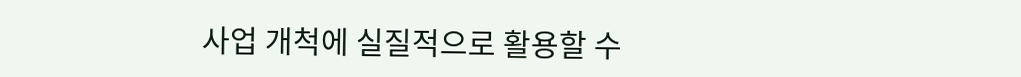사업 개척에 실질적으로 활용할 수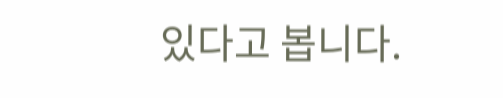있다고 봅니다.